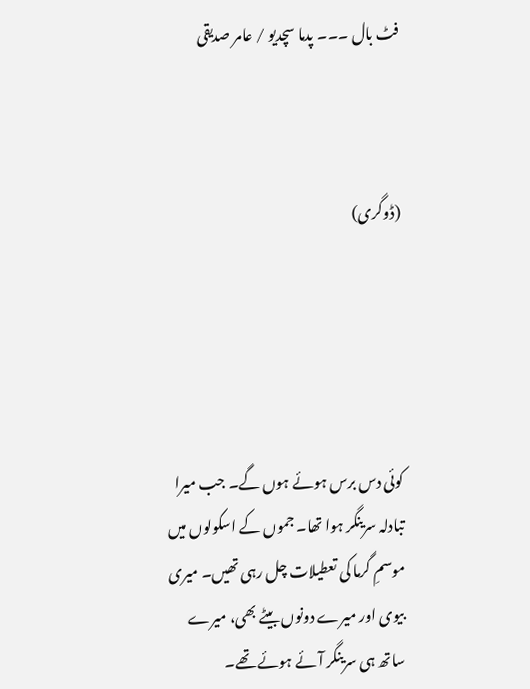فٹ بال ۔۔۔ پدما سچدیو / عامر صدیقی



(ڈوگری)





کوئی دس برس ہوئے ہوں گے۔ جب میرا تبادلہ سرینگر ہوا تھا۔ جموں کے اسکولوں میں موسمِ گرما کی تعطیلات چل رہی تھیں۔ میری بیوی اور میرے دونوں بیٹے بھی، میرے ساتھ ہی سرینگر آئے ہوئے تھے۔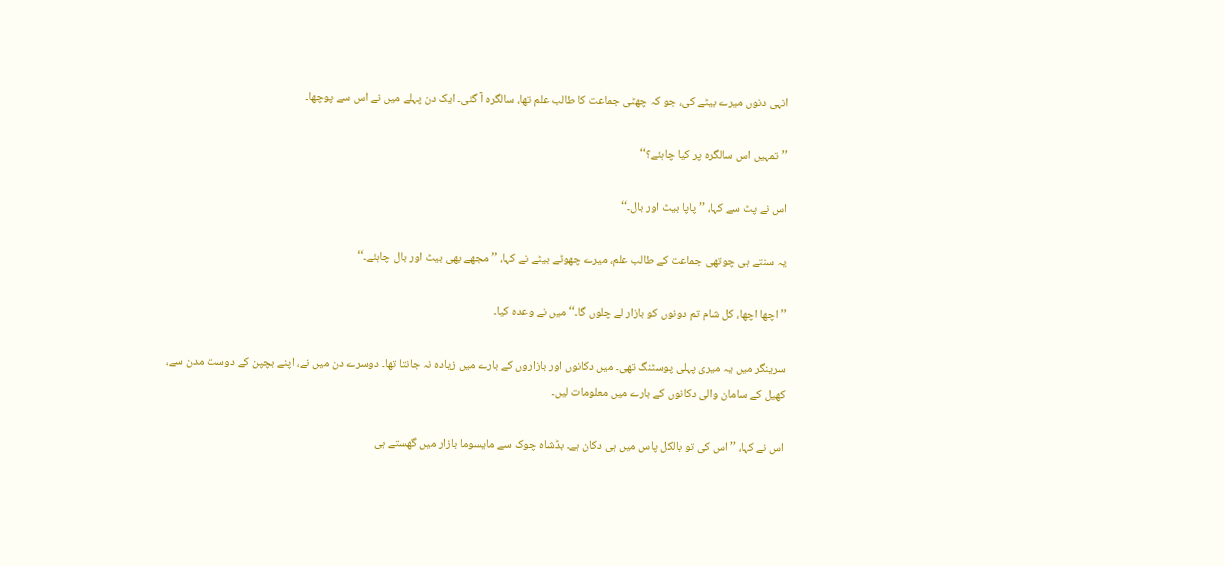انہی دنوں میرے بیٹے کی، جو کہ چھٹی جماعت کا طالب علم تھا، سالگرہ آ گئی۔ ایک دن پہلے میں نے اس سے پوچھا۔

’’تمہیں اس سالگرہ پر کیا چاہئے؟‘‘

اس نے پٹ سے کہا، ’’پاپا بیٹ اور بال۔‘‘

یہ سنتے ہی چوتھی جماعت کے طالب علم، میرے چھوٹے بیٹے نے کہا، ’’مجھے بھی بیٹ اور بال چاہئے۔‘‘

’’اچھا اچھا، کل شام تم دونوں کو بازار لے چلوں گا۔‘‘ میں نے وعدہ کیا۔

سرینگر میں یہ میری پہلی پوسٹنگ تھی۔ میں دکانوں اور بازاروں کے بارے میں زیادہ نہ جانتا تھا۔ دوسرے دن میں نے، اپنے بچپن کے دوست مدن سے، کھیل کے سامان والی دکانوں کے بارے میں معلومات لیں۔

اس نے کہا، ’’اس کی تو بالکل پاس میں ہی دکان ہے۔ بڈشاہ چوک سے مایسوما بازار میں گھستے ہی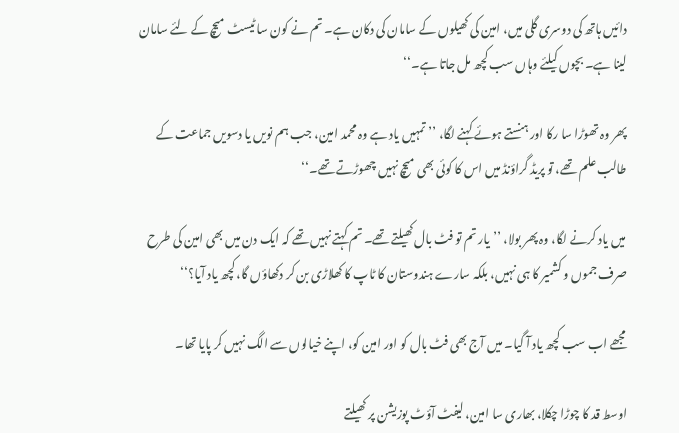دائیں ہاتھ کی دوسری گلی میں، امین کی کھیلوں کے سامان کی دکان ہے۔ تم نے کون سا ٹیسٹ میچ کے لئے سامان لینا ہے۔ بچوں کیلئے وہاں سب کچھ مل جاتا ہے۔‘‘

پھر وہ تھوڑا سا رکا اور ہنستے ہوئے کہنے لگا، ’’تمہیں یاد ہے وہ محمد امین، جب ہم نویں یا دسویں جماعت کے طالب علم تھے، تو پریڈ گراؤنڈ میں اس کا کوئی بھی میچ نہیں چھوڑتے تھے۔‘‘

میں یاد کرنے لگا، وہ پھر بولا، ’’یار تم تو فٹ بال کھیلتے تھے۔ تم کہتے نہیں تھے کہ ایک دن میں بھی امین کی طرح صرف جموں و کشمیر کا ہی نہیں، بلکہ سارے ہندوستان کا ٹاپ کا کھلاڑی بن کر دکھاؤں گا، کچھ یاد آیا؟‘‘

مجھے اب سب کچھ یاد آ گیا۔ میں آج بھی فٹ بال کو اور امین کو، اپنے خیالوں سے الگ نہیں کر پایا تھا۔

اوسط قد کا چوڑا چکلا، بھاری سا امین، لیفٹ آؤٹ پوزیشن پر کھیلتے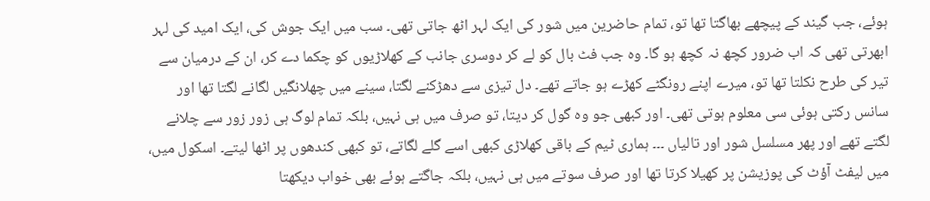ہوئے، جب گیند کے پیچھے بھاگتا تھا تو، تمام حاضرین میں شور کی ایک لہر اٹھ جاتی تھی۔ سب میں ایک جوش کی، ایک امید کی لہر ابھرتی تھی کہ اب ضرور کچھ نہ کچھ ہو گا۔ وہ جب فٹ بال کو لے کر دوسری جانب کے کھلاڑیوں کو چکما دے کر، ان کے درمیان سے تیر کی طرح نکلتا تھا تو، میرے اپنے رونگٹے کھڑے ہو جاتے تھے۔ دل تیزی سے دھڑکنے لگتا، سینے میں چھلانگیں لگانے لگتا تھا اور سانس رکتی ہوئی سی معلوم ہوتی تھی۔ اور کبھی جو وہ گول کر دیتا، تو صرف میں ہی نہیں، بلکہ تمام لوگ ہی زور زور سے چلانے لگتے تھے اور پھر مسلسل شور اور تالیاں ۔۔۔ ہماری ٹیم کے باقی کھلاڑی کبھی اسے گلے لگاتے، تو کبھی کندھوں پر اٹھا لیتے۔ اسکول میں، میں لیفٹ آؤٹ کی پوزیشن پر کھیلا کرتا تھا اور صرف سوتے میں ہی نہیں، بلکہ جاگتے ہوئے بھی خواب دیکھتا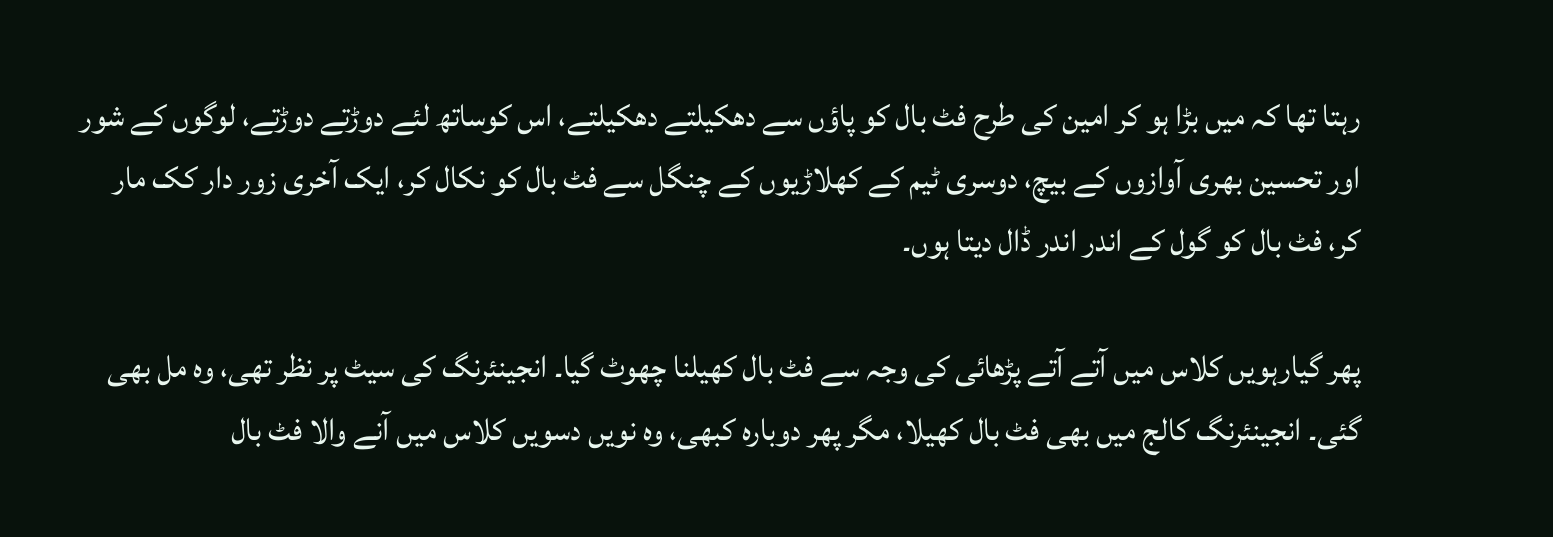رہتا تھا کہ میں بڑا ہو کر امین کی طرح فٹ بال کو پاؤں سے دھکیلتے دھکیلتے، اس کوساتھ لئے دوڑتے دوڑتے، لوگوں کے شور اور تحسین بھری آوازوں کے بیچ، دوسری ٹیم کے کھلاڑیوں کے چنگل سے فٹ بال کو نکال کر، ایک آخری زور دار کک مار کر، فٹ بال کو گول کے اندر اندر ڈال دیتا ہوں۔

پھر گیارہویں کلاس میں آتے آتے پڑھائی کی وجہ سے فٹ بال کھیلنا چھوٹ گیا۔ انجینئرنگ کی سیٹ پر نظر تھی، وہ مل بھی گئی۔ انجینئرنگ کالج میں بھی فٹ بال کھیلا، مگر پھر دوبارہ کبھی، وہ نویں دسویں کلاس میں آنے والا فٹ بال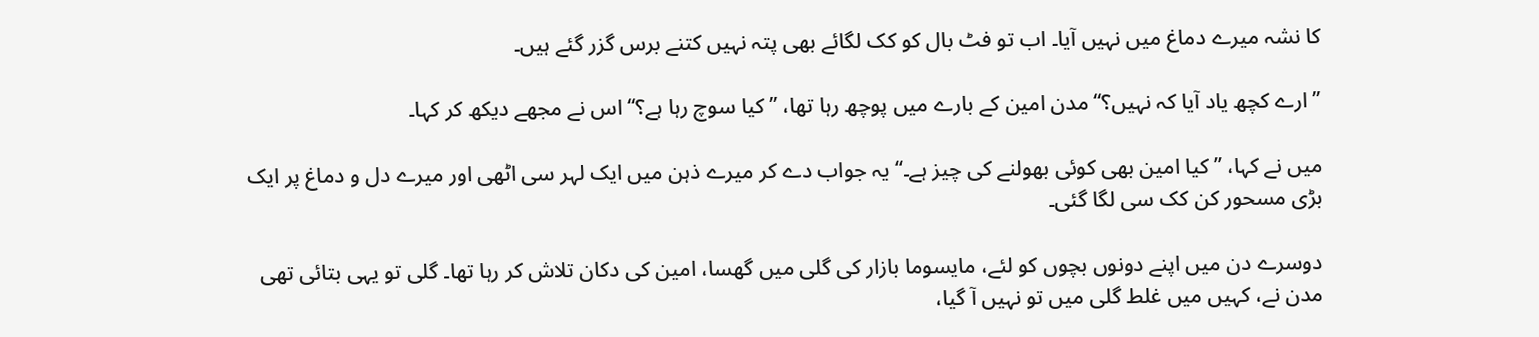کا نشہ میرے دماغ میں نہیں آیا۔ اب تو فٹ بال کو کک لگائے بھی پتہ نہیں کتنے برس گزر گئے ہیں۔

’’ارے کچھ یاد آیا کہ نہیں؟‘‘ مدن امین کے بارے میں پوچھ رہا تھا، ’’کیا سوچ رہا ہے؟‘‘ اس نے مجھے دیکھ کر کہا۔

میں نے کہا، ’’کیا امین بھی کوئی بھولنے کی چیز ہے۔‘‘ یہ جواب دے کر میرے ذہن میں ایک لہر سی اٹھی اور میرے دل و دماغ پر ایک بڑی مسحور کن کک سی لگا گئی۔

دوسرے دن میں اپنے دونوں بچوں کو لئے، مایسوما بازار کی گلی میں گھسا، امین کی دکان تلاش کر رہا تھا۔ گلی تو یہی بتائی تھی مدن نے، کہیں میں غلط گلی میں تو نہیں آ گیا،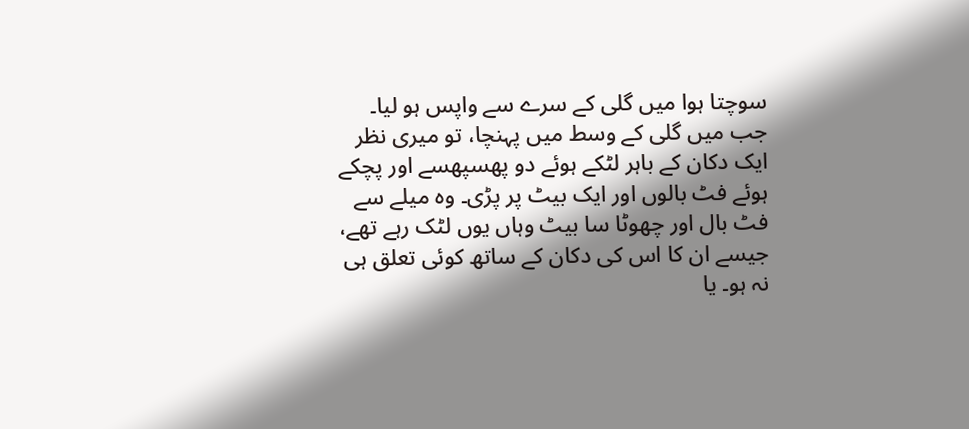سوچتا ہوا میں گلی کے سرے سے واپس ہو لیا۔ جب میں گلی کے وسط میں پہنچا، تو میری نظر ایک دکان کے باہر لٹکے ہوئے دو پھسپھسے اور پچکے ہوئے فٹ بالوں اور ایک بیٹ پر پڑی۔ وہ میلے سے فٹ بال اور چھوٹا سا بیٹ وہاں یوں لٹک رہے تھے، جیسے ان کا اس کی دکان کے ساتھ کوئی تعلق ہی نہ ہو۔ یا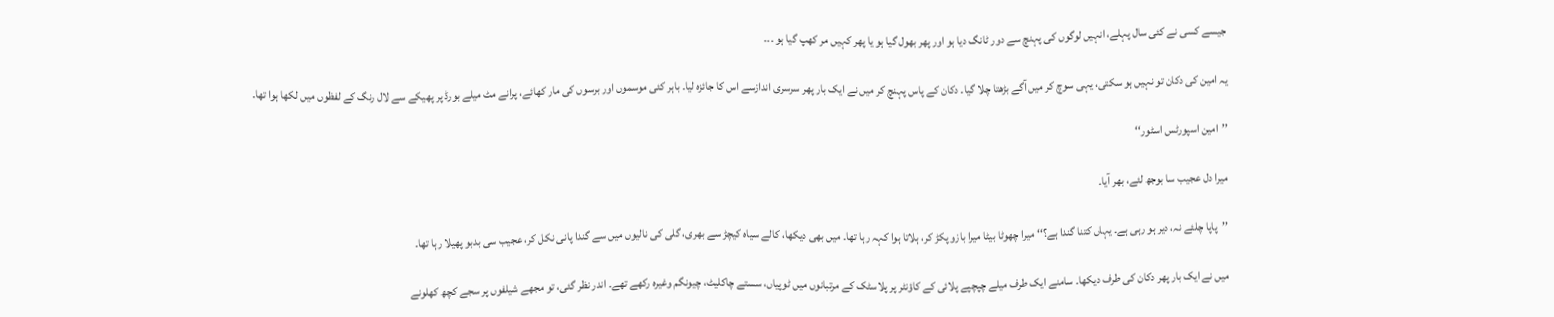جیسے کسی نے کئی سال پہلے، انہیں لوگوں کی پہنچ سے دور ٹانگ دیا ہو اور پھر بھول گیا ہو یا پھر کہیں مر کھپ گیا ہو ۔۔۔

یہ امین کی دکان تو نہیں ہو سکتی، یہی سوچ کر میں آگے بڑھتا چلا گیا۔ دکان کے پاس پہنچ کر میں نے ایک بار پھر سرسری اندازسے اس کا جائزہ لیا۔ باہر کئی موسموں اور برسوں کی مار کھائے، پرانے مٹ میلے بورڈ پر پھیکے سے لال رنگ کے لفظوں میں لکھا ہوا تھا۔

’’امین اسپورٹس اسٹور‘‘

میرا دل عجیب سا بوجھ لئے، بھر آیا۔

’’پاپا چلئے نہ، دیر ہو رہی ہے۔ یہاں کتنا گندا ہے؟‘‘ میرا چھوٹا بیٹا میرا بازو پکڑ کر، ہلاتا ہوا کہہ رہا تھا۔ میں بھی دیکھا، کالے سیاہ کیچڑ سے بھری، گلی کی نالیوں میں سے گندا پانی نکل کر، عجیب سی بدبو پھیلا رہا تھا۔

میں نے ایک بار پھر دکان کی طرف دیکھا۔ سامنے ایک طرف میلے چپچپے پلائی کے کاؤنٹر پر پلاسٹک کے مرتبانوں میں ٹوپیاں، سستے چاکلیٹ، چیونگم وغیرہ رکھے تھے۔ اندر نظر گئی، تو مجھے شیلفوں پر سجے کچھ کھلونے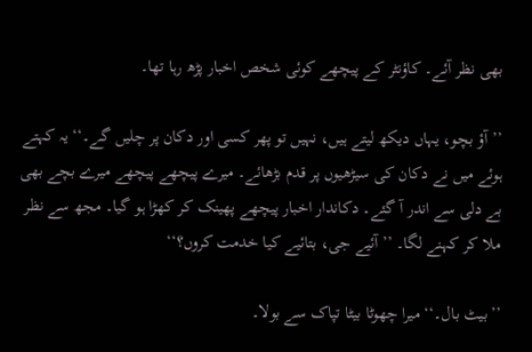بھی نظر آئے۔ کاؤنٹر کے پیچھے کوئی شخص اخبار پڑھ رہا تھا۔

’’آؤ بچو، یہاں دیکھ لیتے ہیں، نہیں تو پھر کسی اور دکان پر چلیں گے۔‘‘ یہ کہتے ہوئے میں نے دکان کی سیڑھیوں پر قدم بڑھائے۔ میرے پیچھے پیچھے میرے بچے بھی بے دلی سے اندر آ گئے۔ دکاندار اخبار پیچھے پھینک کر کھڑا ہو گیا۔ مجھ سے نظر ملا کر کہنے لگا۔ ’’آئیے جی، بتائیے کیا خدمت کروں؟‘‘

’’بیٹ بال۔‘‘ میرا چھوٹا بیٹا تپاک سے بولا۔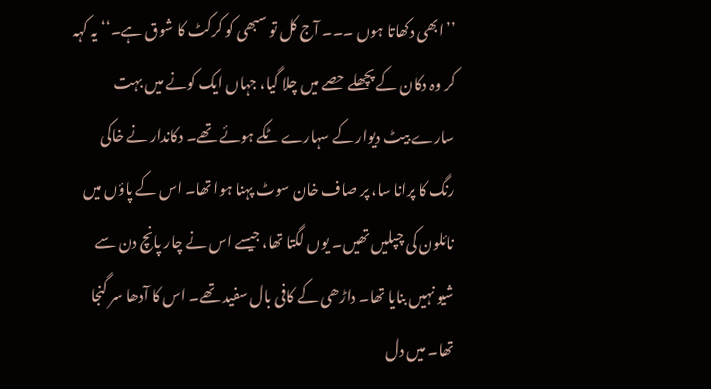’’ابھی دکھاتا ہوں ۔۔۔ آج کل تو سبھی کو کرکٹ کا شوق ہے۔‘‘ یہ کہہ کر وہ دکان کے پچھلے حصے میں چلا گیا، جہاں ایک کونے میں بہت سارے بیٹ دیوار کے سہارے ٹکے ہوئے تھے۔ دکاندار نے خاکی رنگ کا پرانا سا، پر صاف خان سوٹ پہنا ہوا تھا۔ اس کے پاؤں میں نائلون کی چپلیں تھیں۔ یوں لگتا تھا، جیسے اس نے چار پانچ دن سے شیو نہیں بنایا تھا۔ داڑھی کے کافی بال سفید تھے۔ اس کا آدھا سر گنجا تھا۔ میں دل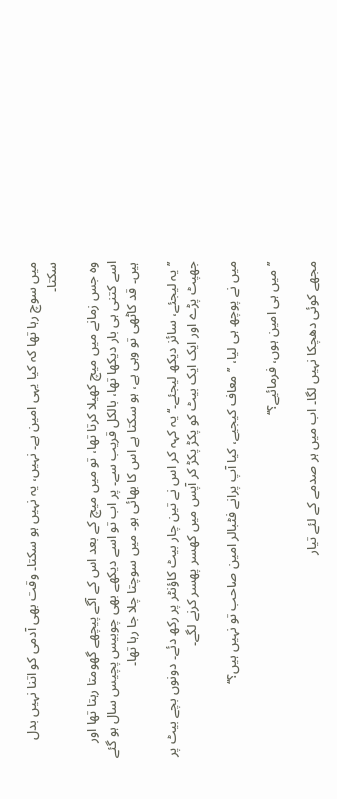میں سوچ رہا تھا کہ کیا یہی امین ہے۔ نہیں، یہ نہیں ہو سکتا۔ وقت بھی آدمی کو اتنا نہیں بدل سکتا۔

وہ جس زمانے میں میچ کھیلا کرتا تھا، تو میں میچ کے بعد اس کے آگے پیچھے گھومتا رہتا تھا اور اسے کتنی ہی بار دیکھا تھا، بالکل قریب سے۔ پر اب تو اسے دیکھے بھی چوبیس پچیس سال ہو گئے ہیں۔ قد کاٹھی تو وہی ہے، ہو سکتا ہے اس کا بھائی ہو۔ میں سوچتا چلا جا رہا تھا۔

’’یہ لیجئے، سائز دیکھ لیجئے۔‘‘ یہ کہہ کر اس نے تین چار بیٹ کاؤنٹر پر رکھ دئے۔ دونوں بچے بیٹ پر جھپٹ پڑے اور ایک ایک بیٹ کو پکڑ پکڑ کر آپس میں کھسر پھسر کرنے لگے۔

میں نے پوچھ ہی لیا، ’’معاف کیجیے، کیا آپ پرانے فٹبالر امین صاحب تو نہیں ہیں؟‘‘

’’میں ہی امین ہوں، فرمائیے؟‘‘

مجھے کوئی دھچکا نہیں لگا۔ اب میں ہر صدمے کے لئے تیار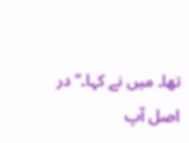تھا۔ میں نے کہا۔‘‘ در اصل آپ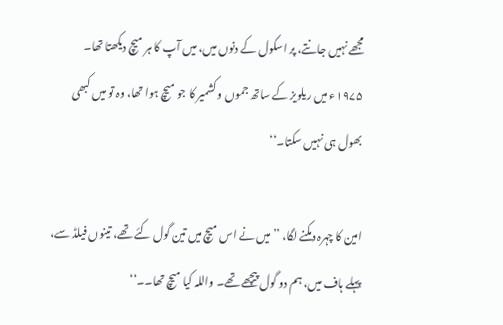مجھے نہیں جانتے، پر اسکول کے دنوں میں، میں آپ کا ہر میچ دیکھتا تھا۔ ۱۹۷۵ء میں ریلویز کے ساتھ جموں و کشمیر کا جو میچ ہوا تھا، وہ تو میں کبھی بھول ہی نہیں سکتا۔‘‘

امین کا چہرہ دمکنے لگا، ’’میں نے اس میچ میں تین گول کئے تھے، تینوں فیلڈ سے، پہلے ہاف میں، ہم دو گول پیچھے تھے۔ واللہ کیا میچ تھا۔۔‘‘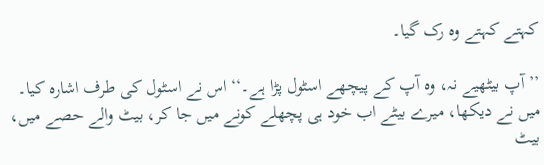کہتے کہتے وہ رک گیا۔

’’آپ بیٹھیے نہ، وہ آپ کے پیچھے اسٹول پڑا ہے۔‘‘ اس نے اسٹول کی طرف اشارہ کیا۔ میں نے دیکھا، میرے بیٹے اب خود ہی پچھلے کونے میں جا کر، بیٹ والے حصے میں، بیٹ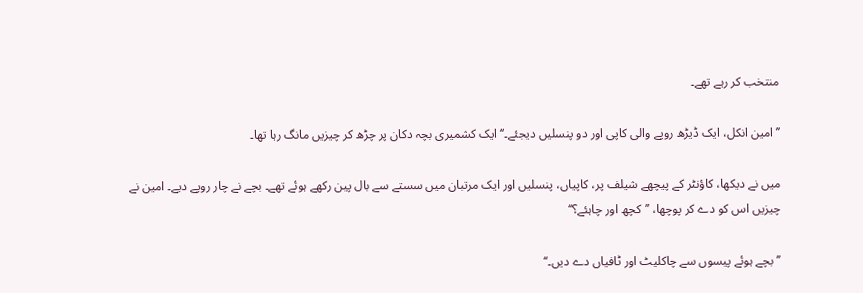منتخب کر رہے تھے۔

’’امین انکل، ایک ڈیڑھ روپے والی کاپی اور دو پنسلیں دیجئے۔‘‘ ایک کشمیری بچہ دکان پر چڑھ کر چیزیں مانگ رہا تھا۔

میں نے دیکھا، کاؤنٹر کے پیچھے شیلف پر، کاپیاں، پنسلیں اور ایک مرتبان میں سستے سے بال پین رکھے ہوئے تھے۔ بچے نے چار روپے دیے۔ امین نے چیزیں اس کو دے کر پوچھا، ’’کچھ اور چاہئے؟‘‘

’’بچے ہوئے پیسوں سے چاکلیٹ اور ٹافیاں دے دیں۔‘‘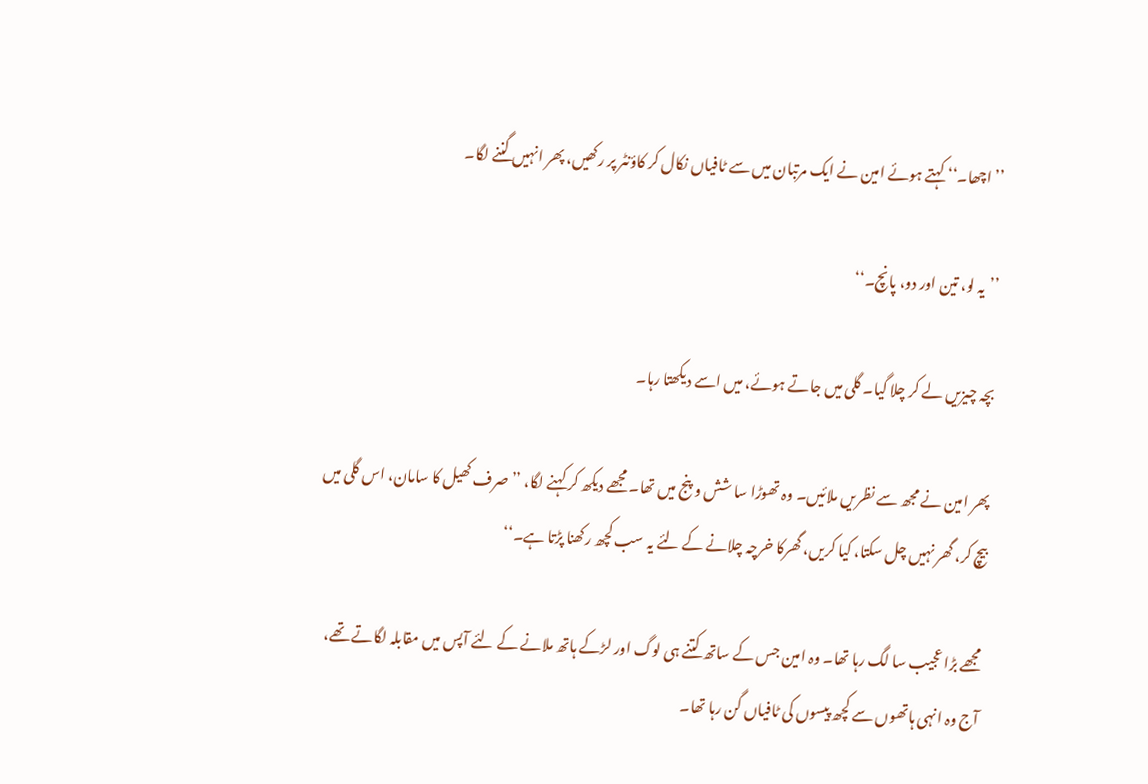’’اچھا۔‘‘ کہتے ہوئے امین نے ایک مرتبان میں سے ٹافیاں نکال کر کاؤنٹر پر رکھیں، پھر انہیں گننے لگا۔

’’یہ لو، تین اور دو، پانچ۔‘‘

بچہ چیزیں لے کر چلا گیا۔ گلی میں جاتے ہوئے، میں اسے دیکھتا رہا۔

پھر امین نے مجھ سے نظریں ملائیں۔ وہ تھوڑا سا شش و پنج میں تھا۔ مجھے دیکھ کر کہنے لگا، ’’صرف کھیل کا سامان، اس گلی میں بیچ کر، گھر نہیں چل سکتا، کیا کریں، گھرکا خرچہ چلانے کے لئے یہ سب کچھ رکھنا پڑتا ہے۔‘‘

مجھے بڑا عجیب سا لگ رہا تھا۔ وہ امین جس کے ساتھ کتنے ہی لوگ اور لڑکے ہاتھ ملانے کے لئے آپس میں مقابلہ لگاتے تھے، آج وہ انہی ہاتھوں سے کچھ پیسوں کی ٹافیاں گن رہا تھا۔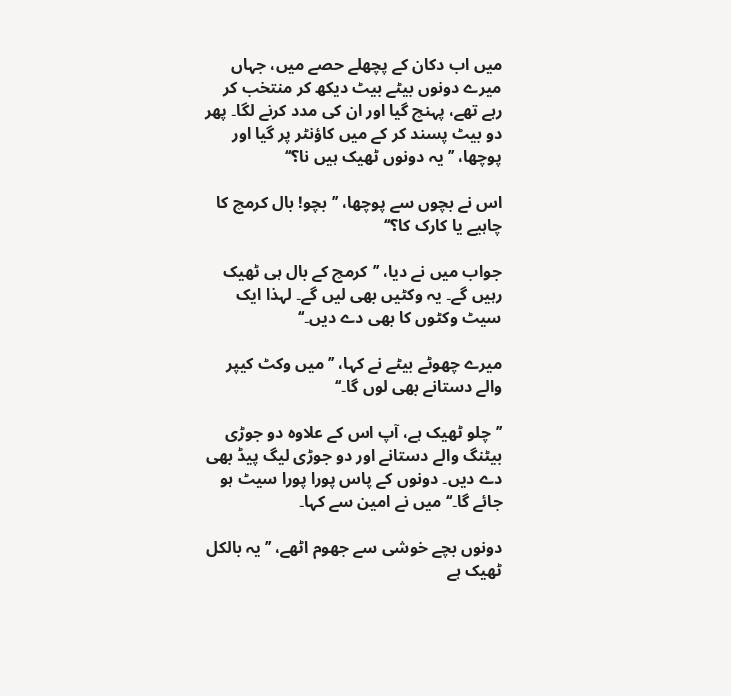میں اب دکان کے پچھلے حصے میں، جہاں میرے دونوں بیٹے بیٹ دیکھ کر منتخب کر رہے تھے، پہنچ گیا اور ان کی مدد کرنے لگا۔ پھر دو بیٹ پسند کر کے میں کاؤنٹر پر گیا اور پوچھا، ’’یہ دونوں ٹھیک ہیں نا؟‘‘

اس نے بچوں سے پوچھا، ’’بچو! بال کرمچ کا چاہیے یا کارک کا؟‘‘

جواب میں نے دیا، ’’کرمچ کے بال ہی ٹھیک رہیں گے۔ یہ وکٹیں بھی لیں گے۔ لہذا ایک سیٹ وکٹوں کا بھی دے دیں۔‘‘

میرے چھوٹے بیٹے نے کہا، ’’میں وکٹ کیپر والے دستانے بھی لوں گا۔‘‘

’’چلو ٹھیک ہے، آپ اس کے علاوہ دو جوڑی بیٹنگ والے دستانے اور دو جوڑی لیگ پیڈ بھی دے دیں۔ دونوں کے پاس پورا پورا سیٹ ہو جائے گا۔‘‘ میں نے امین سے کہا۔

دونوں بچے خوشی سے جھوم اٹھے، ’’یہ بالکل ٹھیک ہے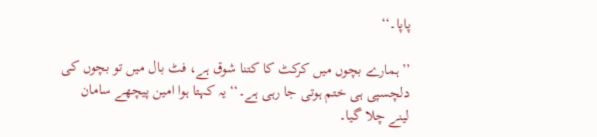پاپا۔‘‘

’’ہمارے بچوں میں کرکٹ کا کتنا شوق ہے، فٹ بال میں تو بچوں کی دلچسپی ہی ختم ہوتی جا رہی ہے۔‘‘ یہ کہتا ہوا امین پیچھے سامان لینے چلا گیا۔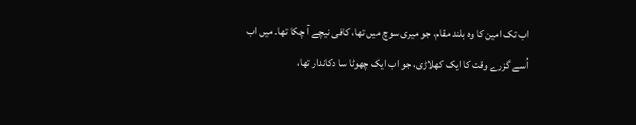اب تک امین کا وہ بلند مقام، جو میری سوچ میں تھا، کافی نیچے آ چکا تھا۔ میں اب اُسے گزرے وقت کا ایک کھلاڑی، جو اب ایک چھوٹا سا دکاندار تھا،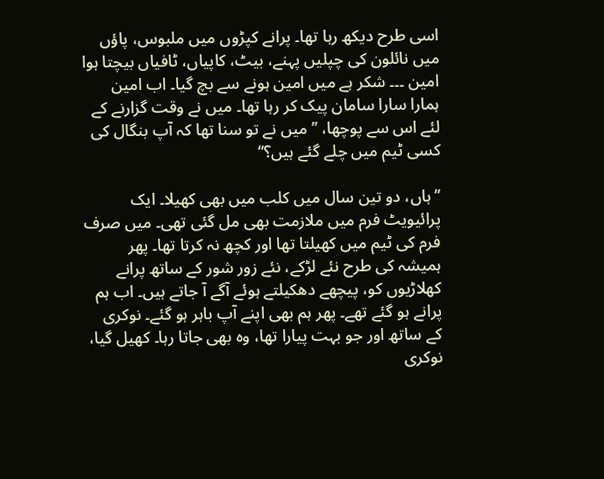اسی طرح دیکھ رہا تھا۔ پرانے کپڑوں میں ملبوس، پاؤں میں نائلون کی چپلیں پہنے، بیٹ، کاپیاں، ٹافیاں بیچتا ہوا امین ۔۔۔ شکر ہے میں امین ہونے سے بچ گیا۔ اب امین ہمارا سارا سامان پیک کر رہا تھا۔ میں نے وقت گزارنے کے لئے اس سے پوچھا، ’’میں نے تو سنا تھا کہ آپ بنگال کی کسی ٹیم میں چلے گئے ہیں؟‘‘

’’ہاں، دو تین سال میں کلب میں بھی کھیلا۔ ایک پرائیویٹ فرم میں ملازمت بھی مل گئی تھی۔ میں صرف فرم کی ٹیم میں کھیلتا تھا اور کچھ نہ کرتا تھا۔ پھر ہمیشہ کی طرح نئے لڑکے، نئے زور شور کے ساتھ پرانے کھلاڑیوں کو، پیچھے دھکیلتے ہوئے آگے آ جاتے ہیں۔ اب ہم پرانے ہو گئے تھے۔ پھر ہم بھی اپنے آپ باہر ہو گئے۔ نوکری کے ساتھ اور جو بہت پیارا تھا، وہ بھی جاتا رہا۔ کھیل گیا، نوکری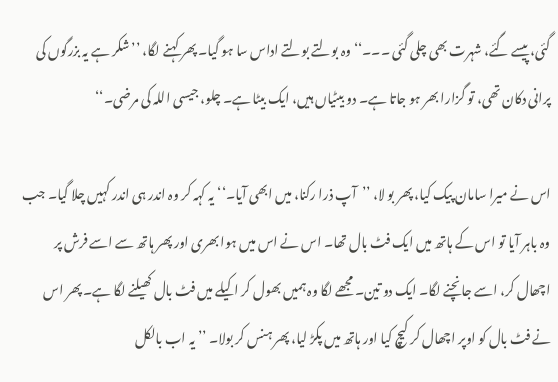گئی، پیسے گئے، شہرت بھی چلی گئی ۔۔۔‘‘ وہ بولتے بولتے اداس سا ہو گیا۔ پھر کہنے لگا، ’’شکر ہے یہ بزرگوں کی پرانی دکان تھی، تو گزارا بھر ہو جاتا ہے۔ دو بیٹیاں ہیں، ایک بیٹا ہے۔ چلو، جیسی اللہ کی مرضی۔‘‘

اس نے میرا سامان پیک کیا، پھر بو لا، ’’آپ ذرا رکنا، میں ابھی آیا۔‘‘ یہ کہہ کر وہ اندر ہی اندر کہیں چلا گیا۔ جب وہ باہر آیا تو اس کے ہاتھ میں ایک فٹ بال تھا۔ اس نے اس میں ہوا بھری اور پھر ہاتھ سے اسے فرش پر اچھال کر، اسے جانچنے لگا۔ ایک دو تین۔ مجھے لگا وہ ہمیں بھول کر اکیلے میں فٹ بال کھیلنے لگا ہے۔ پھر اس نے فٹ بال کو اوپر اچھال کر کیچ کیا اور ہاتھ میں پکڑ لیا، پھر ہنس کر بولا۔ ’’یہ اب بالکل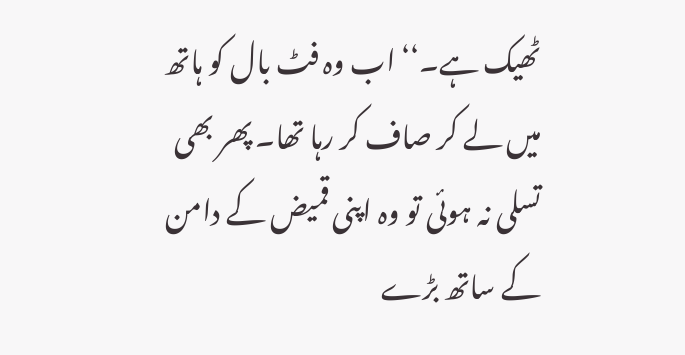ٹھیک ہے۔‘‘ اب وہ فٹ بال کو ہاتھ میں لے کر صاف کر رہا تھا۔ پھر بھی تسلی نہ ہوئی تو وہ اپنی قمیض کے دامن کے ساتھ بڑے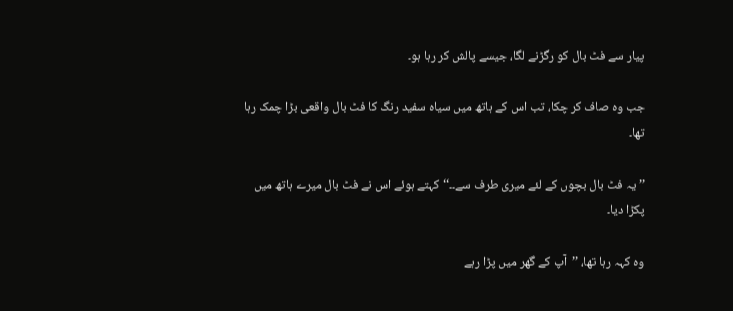پیار سے فٹ بال کو رگڑنے لگا، جیسے پالش کر رہا ہو۔

جب وہ صاف کر چکا، تب اس کے ہاتھ میں سیاہ سفید رنگ کا فٹ بال واقعی بڑا چمک رہا تھا۔

’’یہ فٹ بال بچوں کے لئے میری طرف سے۔۔‘‘ کہتے ہوئے اس نے فٹ بال میرے ہاتھ میں پکڑا دیا۔

وہ کہہ رہا تھا، ’’آپ کے گھر میں پڑا رہے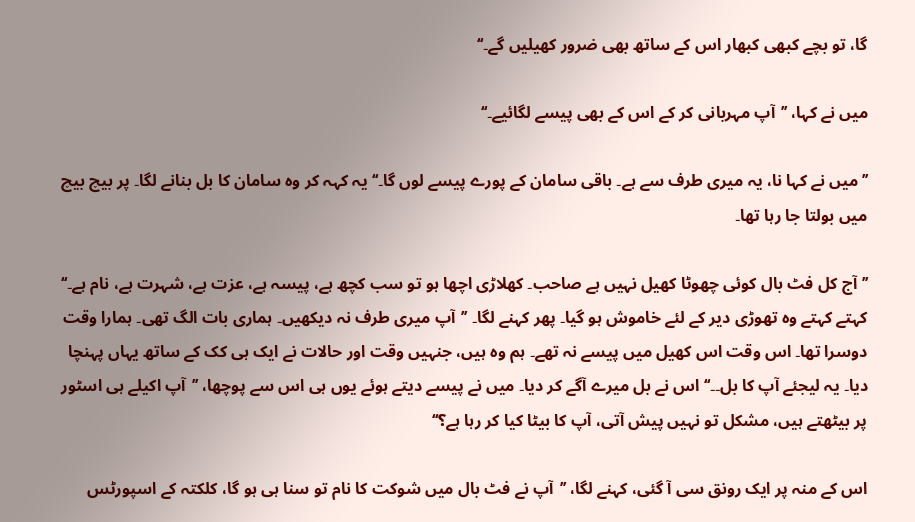گا، تو بچے کبھی کبھار اس کے ساتھ بھی ضرور کھیلیں گے۔‘‘

میں نے کہا، ’’آپ مہربانی کر کے اس کے بھی پیسے لگائیے۔‘‘

’’میں نے کہا نا، یہ میری طرف سے ہے۔ باقی سامان کے پورے پیسے لوں گا۔‘‘ یہ کہہ کر وہ سامان کا بل بنانے لگا۔ پر بیچ بیچ میں بولتا جا رہا تھا۔

’’آج کل فٹ بال کوئی چھوٹا کھیل نہیں ہے صاحب۔ کھلاڑی اچھا ہو تو سب کچھ ہے، پیسہ ہے، عزت ہے، شہرت ہے، نام ہے۔‘‘ کہتے کہتے وہ تھوڑی دیر کے لئے خاموش ہو گیا۔ پھر کہنے لگا۔ ’’آپ میری طرف نہ دیکھیں۔ ہماری بات الگ تھی۔ ہمارا وقت دوسرا تھا۔ اس وقت اس کھیل میں پیسے نہ تھے۔ ہم وہ ہیں، جنہیں وقت اور حالات نے ایک ہی کک کے ساتھ یہاں پہنچا دیا۔ یہ لیجئے آپ کا بل۔۔‘‘ اس نے بل میرے آگے کر دیا۔ میں نے پیسے دیتے ہوئے یوں ہی اس سے پوچھا، ’’آپ اکیلے ہی اسٹور پر بیٹھتے ہیں، مشکل تو نہیں پیش آتی، آپ کا بیٹا کیا کر رہا ہے؟‘‘

اس کے منہ پر ایک رونق سی آ گئی، کہنے لگا، ’’آپ نے فٹ بال میں شوکت کا نام تو سنا ہی ہو گا، کلکتہ کے اسپورٹس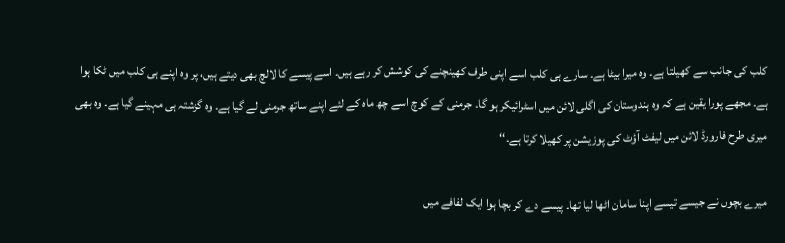کلب کی جانب سے کھیلتا ہے۔ وہ میرا بیٹا ہے۔ سارے ہی کلب اسے اپنی طرف کھینچنے کی کوشش کر رہے ہیں۔ اسے پیسے کا لالچ بھی دیتے ہیں، پر وہ اپنے ہی کلب میں ٹکا ہوا ہے۔ مجھے پورا یقین ہے کہ وہ ہندوستان کی اگلی لائن میں اسٹرائیکر ہو گا۔ جرمنی کے کوچ اسے چھ ماہ کے لئے اپنے ساتھ جرمنی لے گیا ہے۔ وہ گزشتہ ہی مہینے گیا ہے۔ وہ بھی میری طرح فارورڈ لائن میں لیفٹ آؤٹ کی پوزیشن پر کھیلا کرتا ہے۔‘‘

میرے بچوں نے جیسے تیسے اپنا سامان اٹھا لیا تھا۔ پیسے دے کر بچا ہوا ایک لفافے میں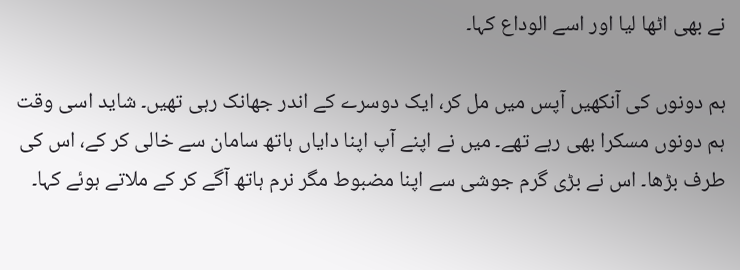نے بھی اٹھا لیا اور اسے الوداع کہا۔

ہم دونوں کی آنکھیں آپس میں مل کر، ایک دوسرے کے اندر جھانک رہی تھیں۔ شاید اسی وقت ہم دونوں مسکرا بھی رہے تھے۔ میں نے اپنے آپ اپنا دایاں ہاتھ سامان سے خالی کر کے، اس کی طرف بڑھا۔ اس نے بڑی گرم جوشی سے اپنا مضبوط مگر نرم ہاتھ آگے کر کے ملاتے ہوئے کہا۔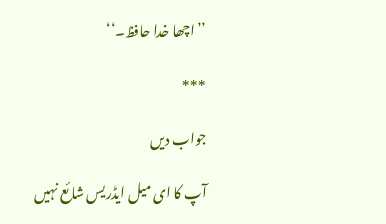’’اچھا خدا حافظ۔‘‘

***

جواب دیں

آپ کا ای میل ایڈریس شائع نہیں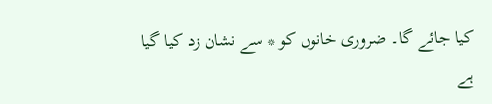کیا جائے گا۔ ضروری خانوں کو * سے نشان زد کیا گیا ہے